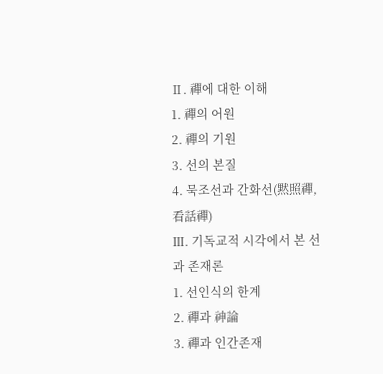Ⅱ. 禪에 대한 이해
1. 禪의 어원
2. 禪의 기원
3. 선의 본질
4. 묵조선과 간화선(黙照禪, 看話禪)
Ⅲ. 기독교적 시각에서 본 선과 존재론
1. 선인식의 한계
2. 禪과 神論
3. 禪과 인간존재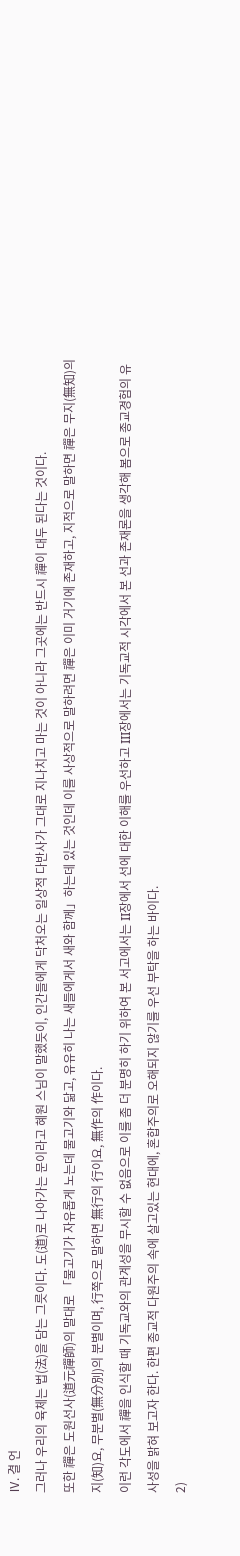Ⅳ. 결 언
그러나 우리의 육체는 법(法)을 담는 그릇이다. 도(道)로 나아가는 문이라고 혜원 스님이 말했듯이, 인간들에게 닥처오는 일상적 다반사가 그대로 지나치고 마는 것이 아니라 그곳에는 반드시 禪이 대두 된다는 것이다.
또한 禪은 도원선사(道元禪師)의 말대로 「물고기가 자유롭게 노는데 물고기와 닮고, 유유히 나는 새들에게서 새와 함께」하는데 있는 것인데 이를 사상적으로 말하려면 禪은 이미 거기에 존재하고, 지적으로 말하면 禪은 무지(無知)의 지(知)요, 무분별(無分別)의 분별이며, 行쪽으로 말하면 無行의 行이요, 無作의 作이다.
이런 각도에서 禪을 인식할 때 기독교와의 관계성을 무시할 수 없음으로 이를 좀 더 분명히 하기 위하여 본 서고에서는 II장에서 선에 대한 이해를 우선하고 III장에서는 기독교적 시각에서 본 선과 존재론을 생각해 봄으로 종교경험의 유사성을 밝혀 보고자 한다. 한편 종교적 다원주의 속에 살고있는 현대에, 혼합주의로 오해되지 않기를 우선 부탁을 하는 바이다.
2)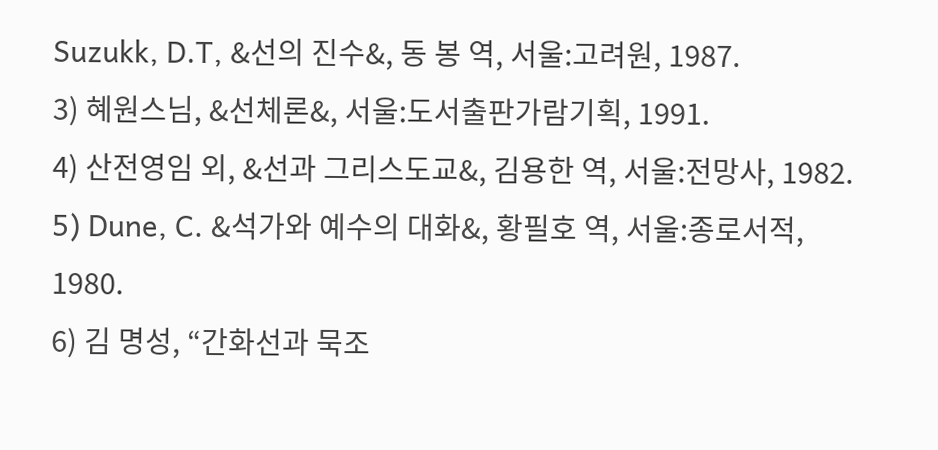Suzukk, D.T, &선의 진수&, 동 봉 역, 서울:고려원, 1987.
3) 혜원스님, &선체론&, 서울:도서출판가람기획, 1991.
4) 산전영임 외, &선과 그리스도교&, 김용한 역, 서울:전망사, 1982.
5) Dune, C. &석가와 예수의 대화&, 황필호 역, 서울:종로서적, 1980.
6) 김 명성, “간화선과 묵조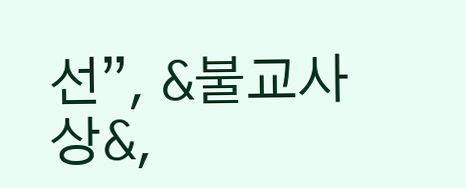선”, &불교사상&,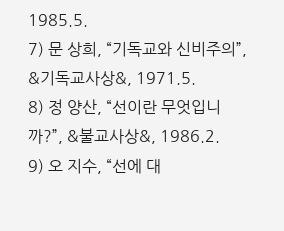1985.5.
7) 문 상희, “기독교와 신비주의”, &기독교사상&, 1971.5.
8) 정 양산, “선이란 무엇입니까?”, &불교사상&, 1986.2.
9) 오 지수, “선에 대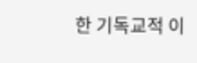한 기독교적 이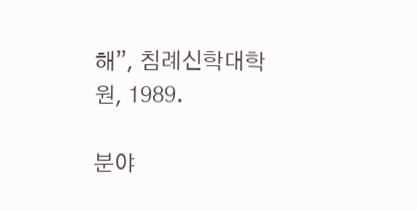해”, 침례신학대학원, 1989.

분야